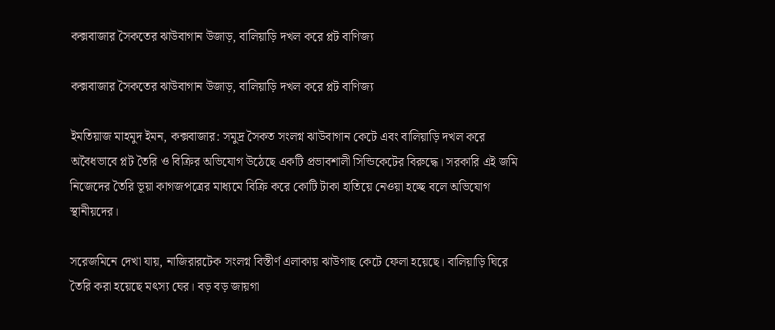কক্সবাজার সৈকতের ঝাউবাগান উজাড়, বালিয়াড়ি দখল করে প্লট বাণিজ্য

কক্সবাজার সৈকতের ঝাউবাগান উজাড়, বালিয়াড়ি দখল করে প্লট বাণিজ্য

ইমতিয়াজ মাহমুদ ইমন, কক্সবাজার: সমুদ্র সৈকত সংলগ্ন ঝাউবাগান কেটে এবং বালিয়াড়ি দখল করে অবৈধভাবে প্লট তৈরি ও বিক্রির অভিযোগ উঠেছে একটি প্রভাবশালী সিন্ডিকেটের বিরুদ্ধে। সরকারি এই জমি নিজেদের তৈরি ভূয়া কাগজপত্রের মাধ্যমে বিক্রি করে কোটি টাকা হাতিয়ে নেওয়া হচ্ছে বলে অভিযোগ স্থানীয়দের।

সরেজমিনে দেখা যায়, নাজিরারটেক সংলগ্ন বিস্তীর্ণ এলাকায় ঝাউগাছ কেটে ফেলা হয়েছে। বালিয়াড়ি ঘিরে তৈরি করা হয়েছে মৎস্য ঘের। বড় বড় জায়গা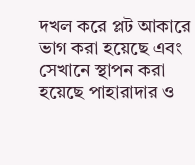দখল করে প্লট আকারে ভাগ করা হয়েছে এবং সেখানে স্থাপন করা হয়েছে পাহারাদার ও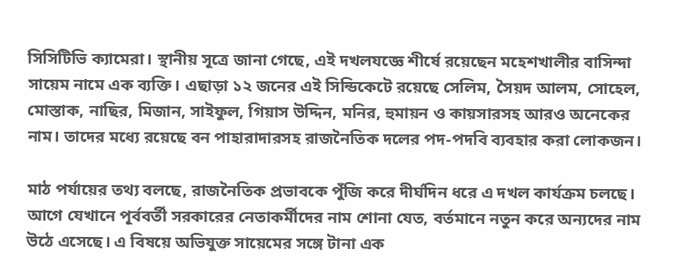সিসিটিভি ক্যামেরা। স্থানীয় সূত্রে জানা গেছে, এই দখলযজ্ঞে শীর্ষে রয়েছেন মহেশখালীর বাসিন্দা সায়েম নামে এক ব্যক্তি। এছাড়া ১২ জনের এই সিন্ডিকেটে রয়েছে সেলিম, সৈয়দ আলম, সোহেল, মোস্তাক, নাছির, মিজান, সাইফুল, গিয়াস উদ্দিন, মনির, হুমায়ন ও কায়সারসহ আরও অনেকের নাম। তাদের মধ্যে রয়েছে বন পাহারাদারসহ রাজনৈতিক দলের পদ-পদবি ব্যবহার করা লোকজন।

মাঠ পর্যায়ের তথ্য বলছে, রাজনৈতিক প্রভাবকে পুঁজি করে দীর্ঘদিন ধরে এ দখল কার্যক্রম চলছে। আগে যেখানে পূর্ববর্তী সরকারের নেতাকর্মীদের নাম শোনা যেত, বর্তমানে নতুন করে অন্যদের নাম উঠে এসেছে। এ বিষয়ে অভিযুক্ত সায়েমের সঙ্গে টানা এক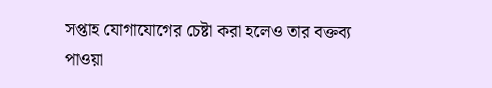সপ্তাহ যোগাযোগের চেষ্টা করা হলেও তার বক্তব্য পাওয়া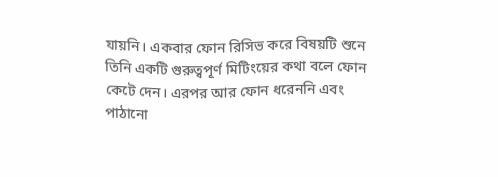যায়নি। একবার ফোন রিসিভ করে বিষয়টি শুনে তিনি একটি গুরুত্বপূর্ণ মিটিংয়ের কথা বলে ফোন কেটে দেন। এরপর আর ফোন ধরেননি এবং পাঠানো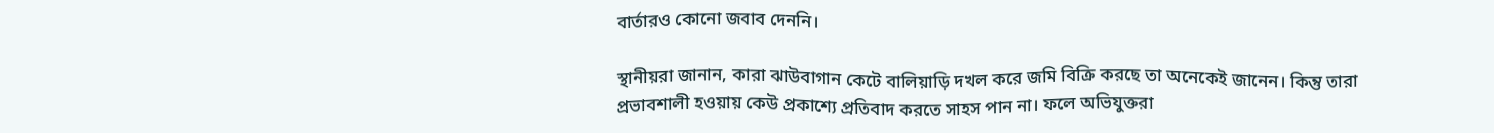বার্তারও কোনো জবাব দেননি।

স্থানীয়রা জানান, কারা ঝাউবাগান কেটে বালিয়াড়ি দখল করে জমি বিক্রি করছে তা অনেকেই জানেন। কিন্তু তারা প্রভাবশালী হওয়ায় কেউ প্রকাশ্যে প্রতিবাদ করতে সাহস পান না। ফলে অভিযুক্তরা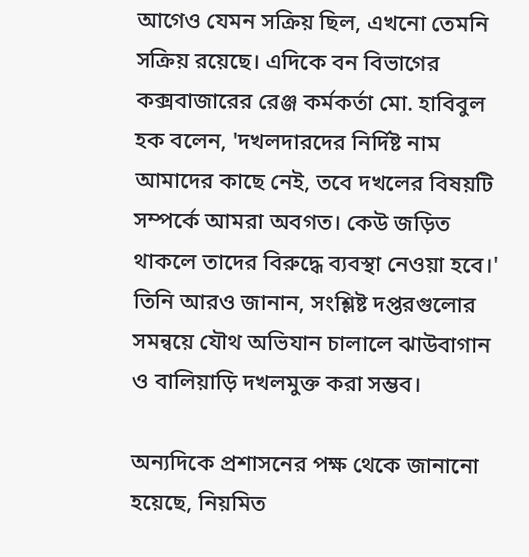আগেও যেমন সক্রিয় ছিল, এখনো তেমনি সক্রিয় রয়েছে। এদিকে বন বিভাগের কক্সবাজারের রেঞ্জ কর্মকর্তা মো. হাবিবুল হক বলেন, 'দখলদারদের নির্দিষ্ট নাম আমাদের কাছে নেই, তবে দখলের বিষয়টি সম্পর্কে আমরা অবগত। কেউ জড়িত থাকলে তাদের বিরুদ্ধে ব্যবস্থা নেওয়া হবে।' তিনি আরও জানান, সংশ্লিষ্ট দপ্তরগুলোর সমন্বয়ে যৌথ অভিযান চালালে ঝাউবাগান ও বালিয়াড়ি দখলমুক্ত করা সম্ভব।

অন্যদিকে প্রশাসনের পক্ষ থেকে জানানো হয়েছে, নিয়মিত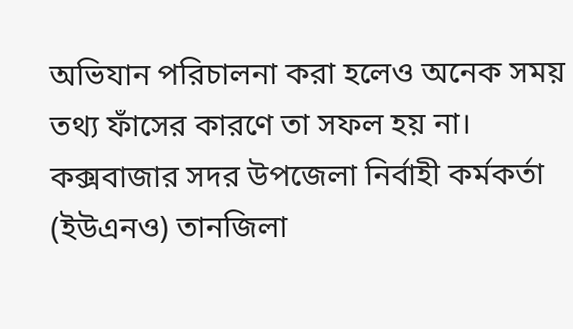অভিযান পরিচালনা করা হলেও অনেক সময় তথ্য ফাঁসের কারণে তা সফল হয় না। কক্সবাজার সদর উপজেলা নির্বাহী কর্মকর্তা (ইউএনও) তানজিলা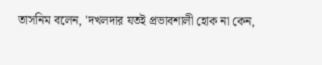তাসনিম বলেন, 'দখলদার যতই প্রভাবশালী হোক না কেন,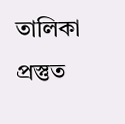তালিকা প্রস্তুত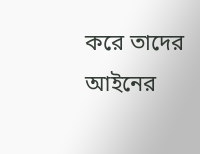করে তাদের আইনের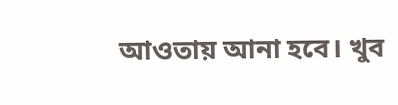আওতায় আনা হবে। খুব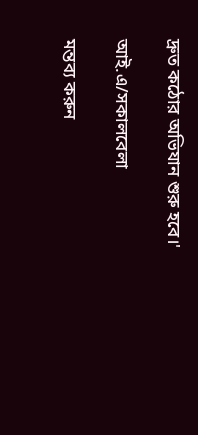দ্রুত কঠোর অভিযান শুরু হবে।'

আই.এ/সকালবেলা

মন্তব্য করুন